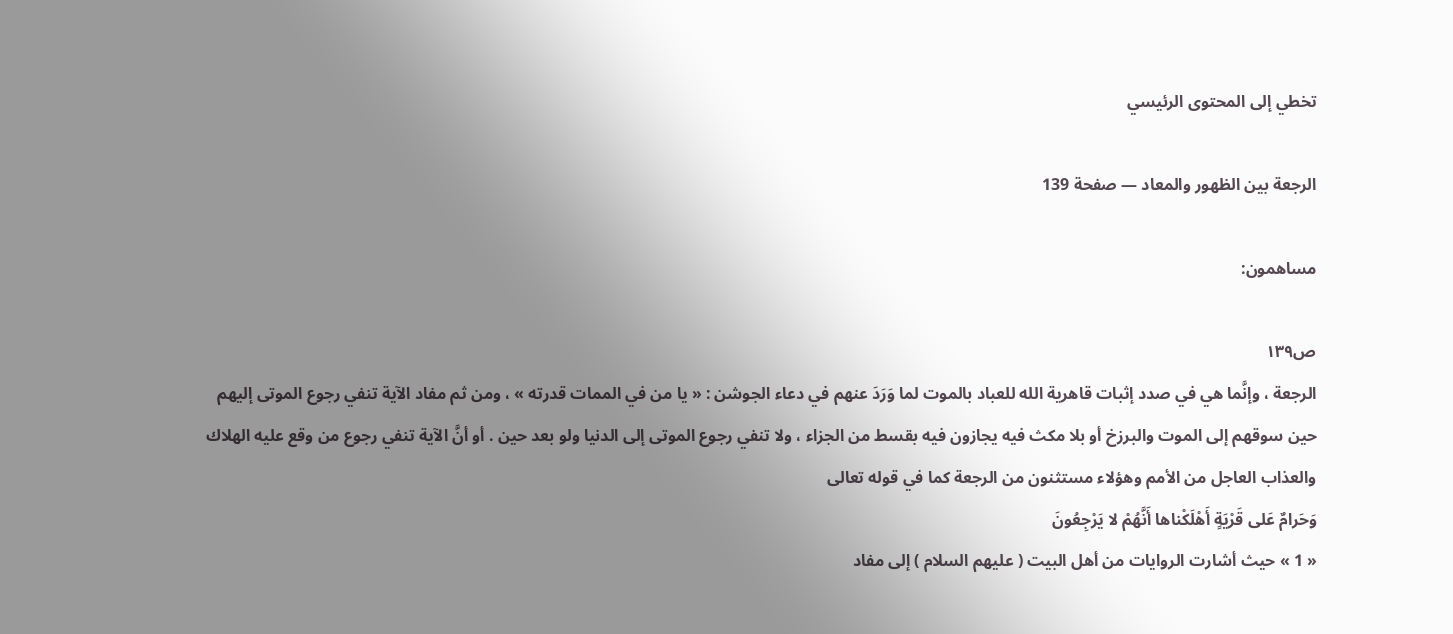تخطي إلى المحتوى الرئيسي

الرجعة بين الظهور والمعاد — صفحة 139

مساهمون:

ص١٣٩
الرجعة ، وإنَّما هي في صدد إثبات قاهرية الله للعباد بالموت لما وَرَدَ عنهم في دعاء الجوشن : « يا من في الممات قدرته » ، ومن ثم مفاد الآية تنفي رجوع الموتى إليهم حين سوقهم إلى الموت والبرزخ أو بلا مكث فيه يجازون فيه بقسط من الجزاء ، ولا تنفي رجوع الموتى إلى الدنيا ولو بعد حين . أو أنَّ الآية تنفي رجوع من وقع عليه الهلاك والعذاب العاجل من الأمم وهؤلاء مستثنون من الرجعة كما في قوله تعالى
وَحَرامٌ عَلى قَرْيَةٍ أَهْلَكْناها أَنَّهُمْ لا يَرْجِعُونَ
« 1 » حيث أشارت الروايات من أهل البيت ( عليهم السلام ) إلى مفاد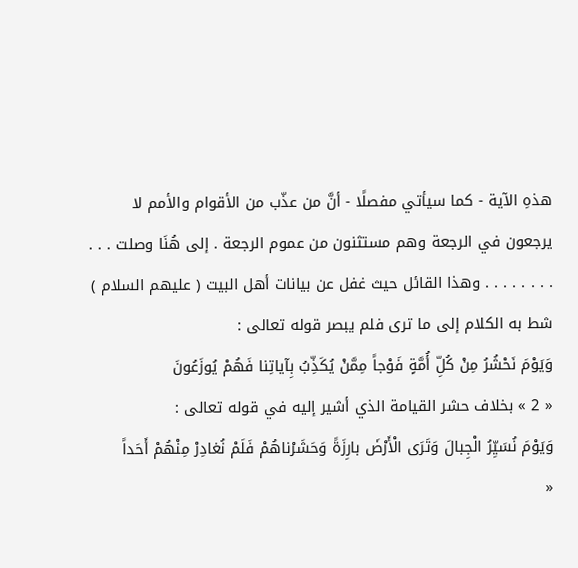هذهِ الآية - كما سيأتي مفصلًا - أنَّ من عذّب من الأقوام والأمم لا يرجعون في الرجعة وهم مستثنون من عموم الرجعة . إلى هُنَا وصلت . . . . . . . . . . . وهذا القائل حيث غفل عن بيانات أهل البيت ( عليهم السلام ) شط به الكلام إلى ما ترى فلم يبصر قوله تعالى :
وَيَوْمَ نَحْشُرُ مِنْ كُلِّ أُمَّةٍ فَوْجاً مِمَّنْ يُكَذِّبُ بِآياتِنا فَهُمْ يُوزَعُونَ
« 2 » بخلاف حشر القيامة الذي أشير إليه في قوله تعالى :
وَيَوْمَ نُسَيِّرُ الْجِبالَ وَتَرَى الْأَرْضَ بارِزَةً وَحَشَرْناهُمْ فَلَمْ نُغادِرْ مِنْهُمْ أَحَداً
«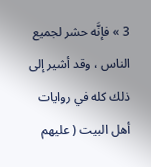3 » فإنَّه حشر لجميع الناس ، وقد أشير إلى ذلك كله في روايات أهل البيت ( عليهم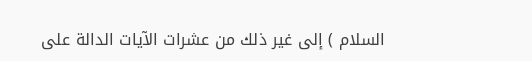السلام ) إلى غير ذلك من عشرات الآيات الدالة على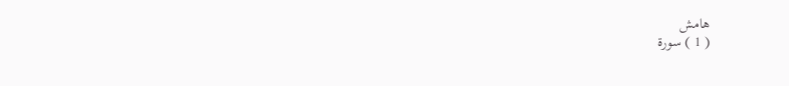هامش
( 1 ) سورة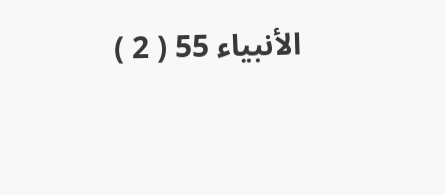الأنبياء 55 ( 2 )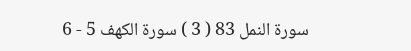سورة النمل 83 ( 3 ) سورة الكهف 5 - 6